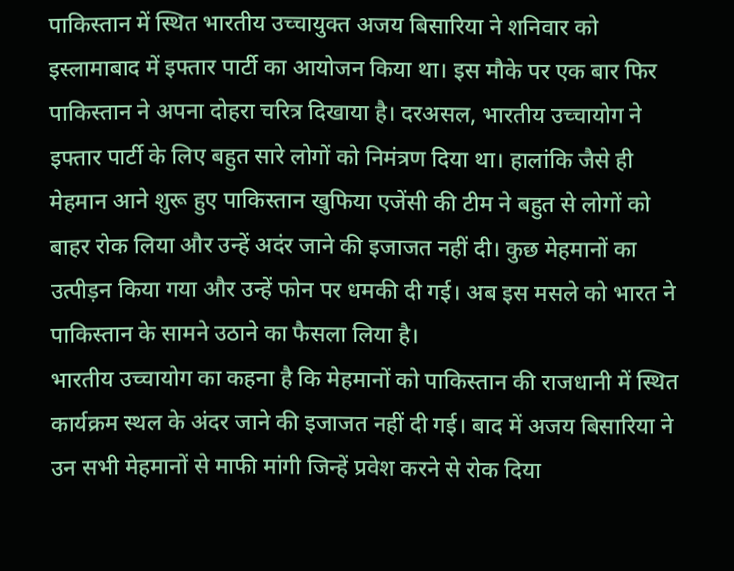पाकिस्तान में स्थित भारतीय उच्चायुक्त अजय बिसारिया ने शनिवार को इस्लामाबाद में इफ्तार पार्टी का आयोजन किया था। इस मौके पर एक बार फिर पाकिस्तान ने अपना दोहरा चरित्र दिखाया है। दरअसल, भारतीय उच्चायोग ने इफ्तार पार्टी के लिए बहुत सारे लोगों को निमंत्रण दिया था। हालांकि जैसे ही मेहमान आने शुरू हुए पाकिस्तान खुफिया एजेंसी की टीम ने बहुत से लोगों को बाहर रोक लिया और उन्हें अदंर जाने की इजाजत नहीं दी। कुछ मेहमानों का उत्पीड़न किया गया और उन्हें फोन पर धमकी दी गई। अब इस मसले को भारत ने पाकिस्तान के सामने उठाने का फैसला लिया है।
भारतीय उच्चायोग का कहना है कि मेहमानों को पाकिस्तान की राजधानी में स्थित कार्यक्रम स्थल के अंदर जाने की इजाजत नहीं दी गई। बाद में अजय बिसारिया ने उन सभी मेहमानों से माफी मांगी जिन्हें प्रवेश करने से रोक दिया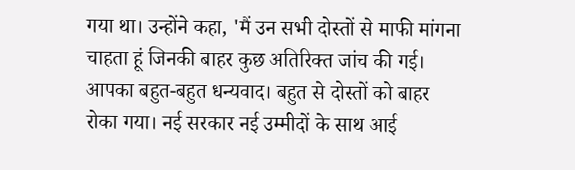गया था। उन्होंने कहा, 'मैं उन सभी दोस्तों से माफी मांगना चाहता हूं जिनकी बाहर कुछ अतिरिक्त जांच की गई। आपका बहुत-बहुत धन्यवाद। बहुत से दोस्तों को बाहर रोका गया। नई सरकार नई उम्मीदों के साथ आई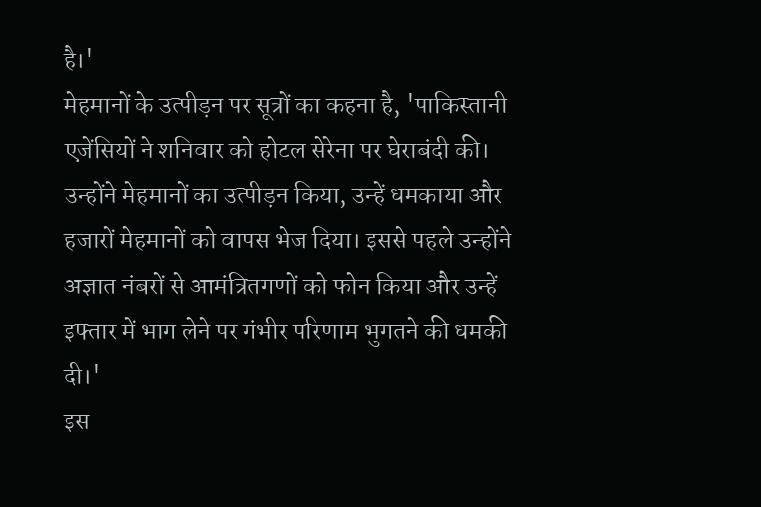है।'
मेहमानों के उत्पीड़न पर सूत्रों का कहना है, 'पाकिस्तानी एजेंसियों ने शनिवार को होटल सेरेना पर घेराबंदी की। उन्होंने मेहमानों का उत्पीड़न किया, उन्हें धमकाया और हजारों मेहमानों को वापस भेज दिया। इससे पहले उन्होंने अज्ञात नंबरों से आमंत्रितगणों को फोन किया और उन्हें इफ्तार में भाग लेने पर गंभीर परिणाम भुगतने की धमकी दी।'
इस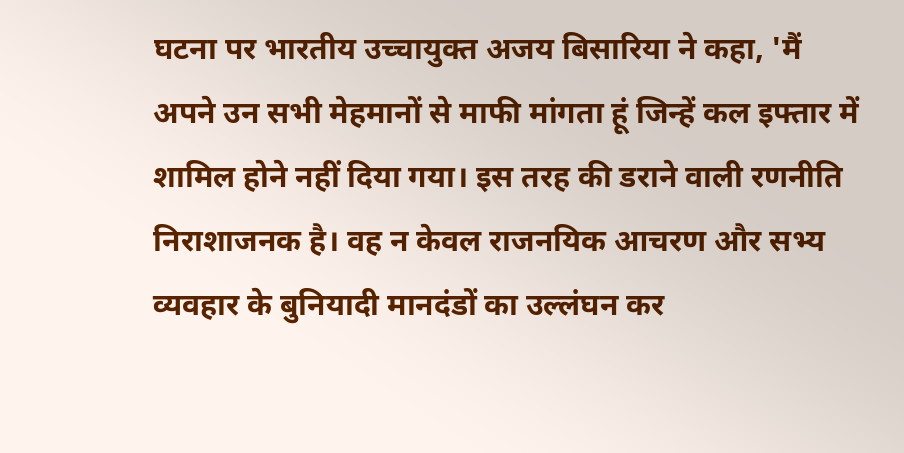घटना पर भारतीय उच्चायुक्त अजय बिसारिया ने कहा, 'मैं अपने उन सभी मेहमानों से माफी मांगता हूं जिन्हें कल इफ्तार में शामिल होने नहीं दिया गया। इस तरह की डराने वाली रणनीति निराशाजनक है। वह न केवल राजनयिक आचरण और सभ्य व्यवहार के बुनियादी मानदंडों का उल्लंघन कर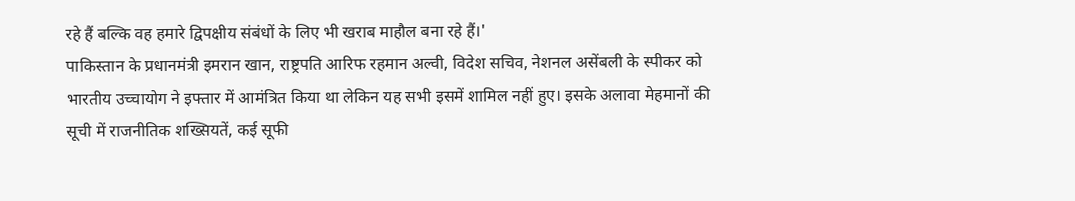रहे हैं बल्कि वह हमारे द्विपक्षीय संबंधों के लिए भी खराब माहौल बना रहे हैं।'
पाकिस्तान के प्रधानमंत्री इमरान खान, राष्ट्रपति आरिफ रहमान अल्वी, विदेश सचिव, नेशनल असेंबली के स्पीकर को भारतीय उच्चायोग ने इफ्तार में आमंत्रित किया था लेकिन यह सभी इसमें शामिल नहीं हुए। इसके अलावा मेहमानों की सूची में राजनीतिक शख्सियतें, कई सूफी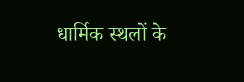धार्मिक स्थलों के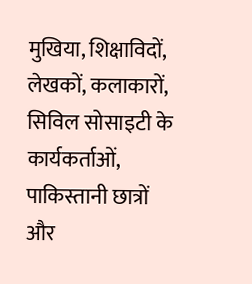मुखिया, शिक्षाविदों, लेखकों, कलाकारों, सिविल सोसाइटी के कार्यकर्ताओं, पाकिस्तानी छात्रों और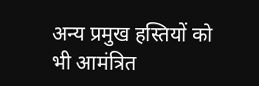अन्य प्रमुख हस्तियों को भी आमंत्रित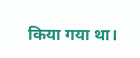किया गया था।